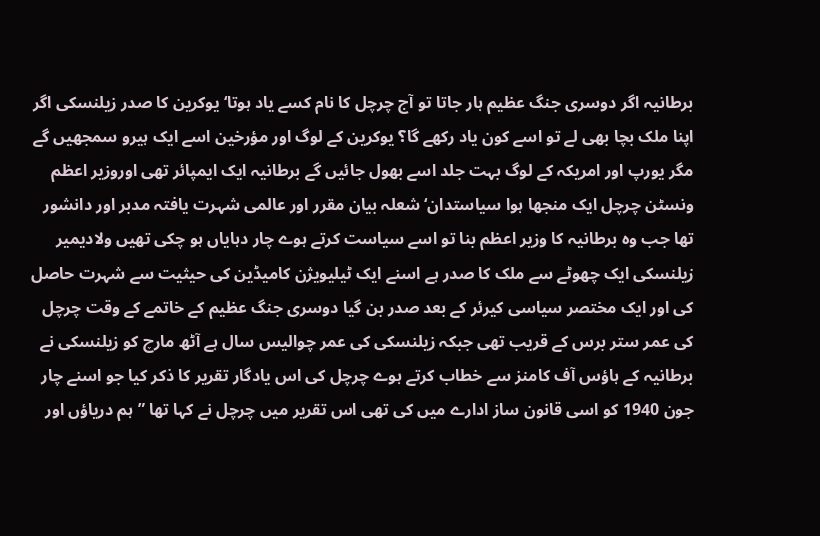برطانیہ اگر دوسری جنگ عظیم ہار جاتا تو آج چرچل کا نام کسے یاد ہوتا‘یوکرین کا صدر زیلنسکی اگر اپنا ملک بچا بھی لے تو اسے کون یاد رکھے گا؟ یوکرین کے لوگ اور مؤرخین اسے ایک ہیرو سمجھیں گے مگر یورپ اور امریکہ کے لوگ بہت جلد اسے بھول جائیں گے برطانیہ ایک ایمپائر تھی اوروزیر اعظم ونسٹن چرچل ایک منجھا ہوا سیاستدان‘ شعلہ بیان مقرر اور عالمی شہرت یافتہ مدبر اور دانشور تھا جب وہ برطانیہ کا وزیر اعظم بنا تو اسے سیاست کرتے ہوے چار دہایاں ہو چکی تھیں ولادیمیر زیلنسکی ایک چھوٹے سے ملک کا صدر ہے اسنے ایک ٹیلیویژن کامیڈین کی حیثیت سے شہرت حاصل کی اور ایک مختصر سیاسی کیرئر کے بعد صدر بن گیا دوسری جنگ عظیم کے خاتمے کے وقت چرچل کی عمر ستر برس کے قریب تھی جبکہ زیلنسکی کی عمر چوالیس سال ہے آٹھ مارچ کو زیلنسکی نے برطانیہ کے ہاؤس آف کامنز سے خطاب کرتے ہوے چرچل کی اس یادگار تقریر کا ذکر کیا جو اسنے چار جون 1940 کو اسی قانون ساز ادارے میں کی تھی اس تقریر میں چرچل نے کہا تھا ”ہم دریاؤں اور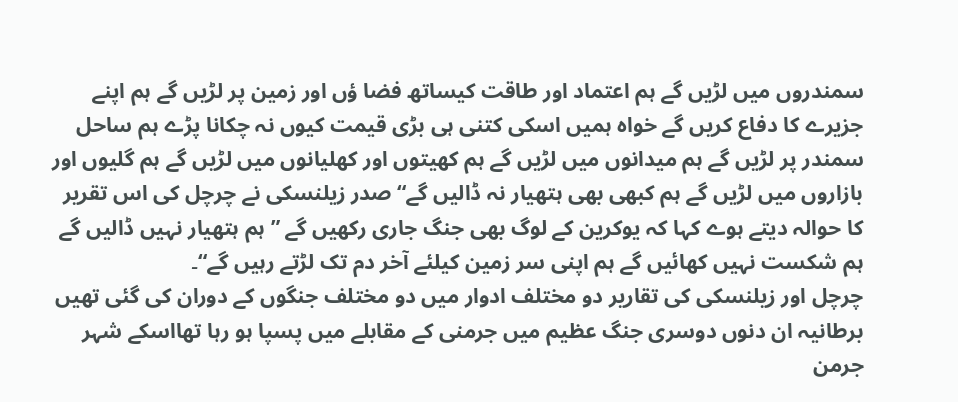سمندروں میں لڑیں گے ہم اعتماد اور طاقت کیساتھ فضا ؤں اور زمین پر لڑیں گے ہم اپنے جزیرے کا دفاع کریں گے خواہ ہمیں اسکی کتنی ہی بڑی قیمت کیوں نہ چکانا پڑے ہم ساحل سمندر پر لڑیں گے ہم میدانوں میں لڑیں گے ہم کھیتوں اور کھلیانوں میں لڑیں گے ہم گلیوں اور بازاروں میں لڑیں گے ہم کبھی بھی ہتھیار نہ ڈالیں گے“ صدر زیلنسکی نے چرچل کی اس تقریر کا حوالہ دیتے ہوے کہا کہ یوکرین کے لوگ بھی جنگ جاری رکھیں گے ” ہم ہتھیار نہیں ڈالیں گے ہم شکست نہیں کھائیں گے ہم اپنی سر زمین کیلئے آخر دم تک لڑتے رہیں گے“۔
چرچل اور زیلنسکی کی تقاریر دو مختلف ادوار میں دو مختلف جنگوں کے دوران کی گئی تھیں برطانیہ ان دنوں دوسری جنگ عظیم میں جرمنی کے مقابلے میں پسپا ہو رہا تھااسکے شہر جرمن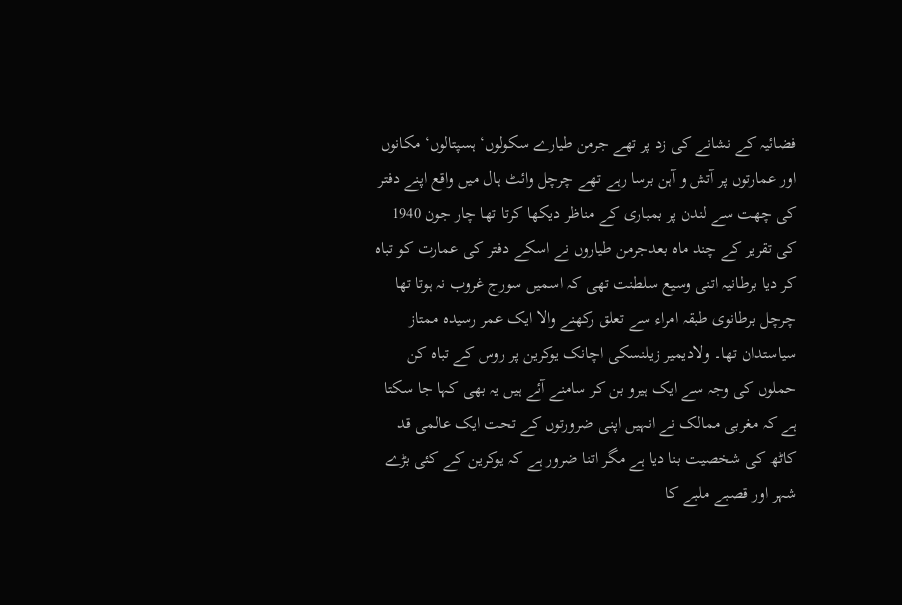فضائیہ کے نشانے کی زد پر تھے جرمن طیارے سکولوں‘ ہسپتالوں‘ مکانوں اور عمارتوں پر آتش و آہن برسا رہے تھے چرچل وائٹ ہال میں واقع اپنے دفتر کی چھت سے لندن پر بمباری کے مناظر دیکھا کرتا تھا چار جون 1940 کی تقریر کے چند ماہ بعدجرمن طیاروں نے اسکے دفتر کی عمارت کو تباہ کر دیا برطانیہ اتنی وسیع سلطنت تھی کہ اسمیں سورج غروب نہ ہوتا تھا چرچل برطانوی طبقہ امراء سے تعلق رکھنے والا ایک عمر رسیدہ ممتاز سیاستدان تھا۔ ولادیمیر زیلنسکی اچانک یوکرین پر روس کے تباہ کن حملوں کی وجہ سے ایک ہیرو بن کر سامنے آئے ہیں یہ بھی کہا جا سکتا ہے کہ مغربی ممالک نے انہیں اپنی ضرورتوں کے تحت ایک عالمی قد کاٹھ کی شخصیت بنا دیا ہے مگر اتنا ضرور ہے کہ یوکرین کے کئی بڑے شہر اور قصبے ملبے کا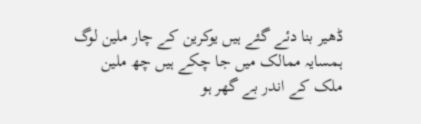ڈھیر بنا دئے گئے ہیں یوکرین کے چار ملین لوگ ہمسایہ ممالک میں جا چکے ہیں چھ ملین ملک کے اندر بے گھر ہو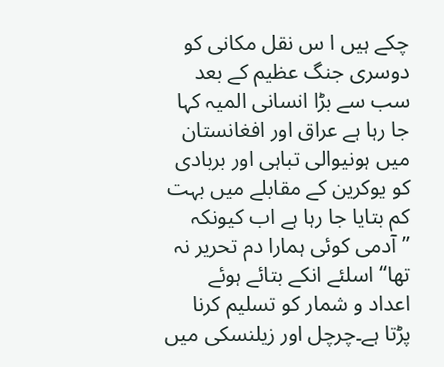چکے ہیں ا س نقل مکانی کو دوسری جنگ عظیم کے بعد سب سے بڑا انسانی المیہ کہا جا رہا ہے عراق اور افغانستان میں ہونیوالی تباہی اور بربادی کو یوکرین کے مقابلے میں بہت کم بتایا جا رہا ہے اب کیونکہ ”آدمی کوئی ہمارا دم تحریر نہ تھا“ اسلئے انکے بتائے ہوئے اعداد و شمار کو تسلیم کرنا پڑتا ہے۔چرچل اور زیلنسکی میں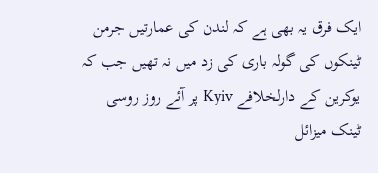ایک فرق یہ بھی ہے کہ لندن کی عمارتیں جرمن ٹینکوں کی گولہ باری کی زد میں نہ تھیں جب کہ یوکرین کے دارلخلافے Kyiv پر آئے روز روسی ٹینک میزائل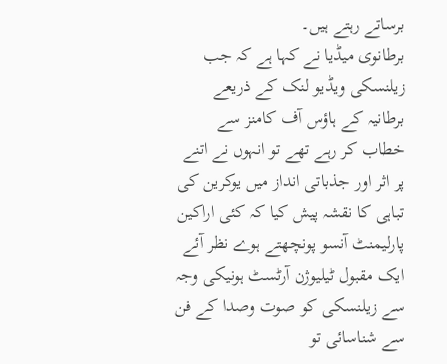برساتے رہتے ہیں۔
برطانوی میڈیا نے کہا ہے کہ جب زیلنسکی ویڈیو لنک کے ذریعے برطانیہ کے ہاؤس آف کامنز سے خطاب کر رہے تھے تو انہوں نے اتنے پر اثر اور جذباتی انداز میں یوکرین کی تباہی کا نقشہ پیش کیا کہ کئی اراکین پارلیمنٹ آنسو پونچھتے ہوے نظر آئے ایک مقبول ٹیلیوژن آرٹسٹ ہونیکی وجہ سے زیلنسکی کو صوت وصدا کے فن سے شناسائی تو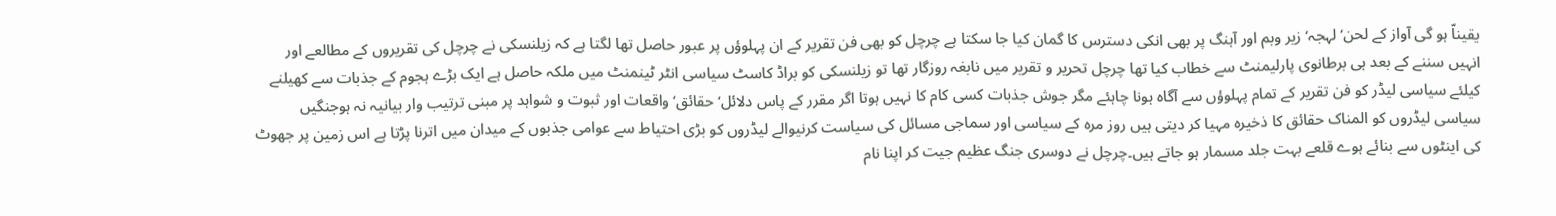یقیناّ ہو گی آواز کے لحن‘ لہجہ‘ زیر وبم اور آہنگ پر بھی انکی دسترس کا گمان کیا جا سکتا ہے چرچل کو بھی فن تقریر کے ان پہلوؤں پر عبور حاصل تھا لگتا ہے کہ زیلنسکی نے چرچل کی تقریروں کے مطالعے اور انہیں سننے کے بعد ہی برطانوی پارلیمنٹ سے خطاب کیا تھا چرچل تحریر و تقریر میں نابغہ روزگار تھا تو زیلنسکی کو براڈ کاسٹ سیاسی انٹر ٹینمنٹ میں ملکہ حاصل ہے ایک بڑے ہجوم کے جذبات سے کھیلنے کیلئے سیاسی لیڈر کو فن تقریر کے تمام پہلوؤں سے آگاہ ہونا چاہئے مگر جوش جذبات کسی کام کا نہیں ہوتا اگر مقرر کے پاس دلائل‘ حقائق‘ واقعات اور ثبوت و شواہد پر مبنی ترتیب وار بیانیہ نہ ہوجنگیں سیاسی لیڈروں کو المناک حقائق کا ذخیرہ مہیا کر دیتی ہیں روز مرہ کے سیاسی اور سماجی مسائل کی سیاست کرنیوالے لیڈروں کو بڑی احتیاط سے عوامی جذبوں کے میدان میں اترنا پڑتا ہے اس زمین پر جھوٹ کی اینٹوں سے بنائے ہوے قلعے بہت جلد مسمار ہو جاتے ہیں۔چرچل نے دوسری جنگ عظیم جیت کر اپنا نام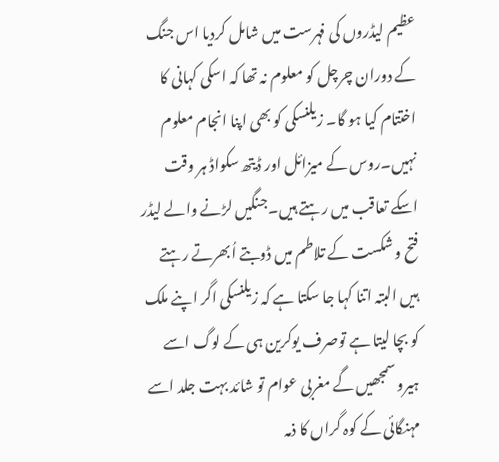عظیم لیڈروں کی فہرست میں شامل کردیا اس جنگ کے دوران چرچل کو معلوم نہ تھا کہ اسکی کہانی کا اختتام کیا ہو گا۔ زیلنسکی کو بھی اپنا انجام معلوم نہیں۔روس کے میزائل اور ڈیتھ سکواڈ ہر وقت اسکے تعاقب میں رہتے ہیں۔جنگیں لڑنے والے لیڈر فتح و شکست کے تلاطم میں ڈوبتے اُبھرتے رہتے ہیں البتہ اتنا کہا جا سکتا ہے کہ زیلنسکی اگر اپنے ملک کو بچا لیتا ہے توصرف یوکرین ہی کے لوگ اسے ہیرو سمجھیں گے مغربی عوام تو شائد بہت جلد اسے مہنگائی کے کوہ گراں کا ذمہ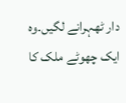دار ٹھہرانے لگیں۔وہ ایک چھوٹے ملک کا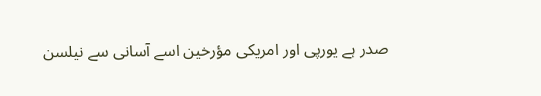صدر ہے یورپی اور امریکی مؤرخین اسے آسانی سے نیلسن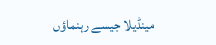مینڈیلا جیسے رہنماؤں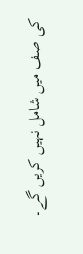کی صف میں شامل نہیں کریں گے۔